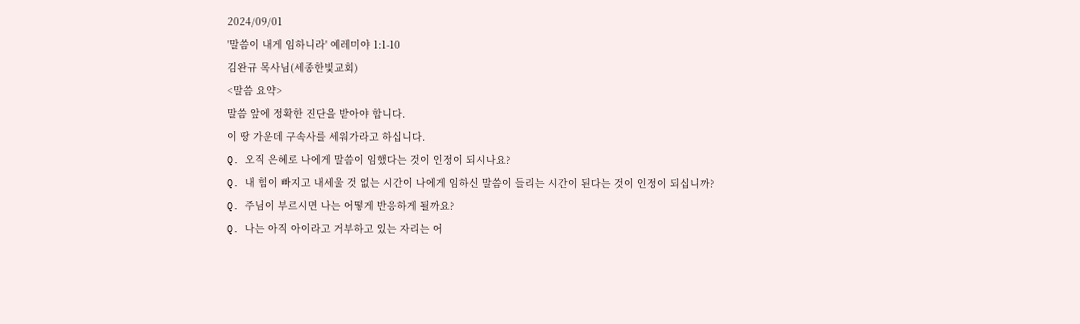2024/09/01
'말씀이 내게 임하니라' 예레미야 1:1-10
김완규 목사님(세종한빛교회)
<말씀 요약>
말씀 앞에 정확한 진단을 받아야 합니다.
이 땅 가운데 구속사를 세워가라고 하십니다.
Q. 오직 은혜로 나에게 말씀이 임했다는 것이 인정이 되시나요?
Q. 내 힘이 빠지고 내세울 것 없는 시간이 나에게 임하신 말씀이 들리는 시간이 된다는 것이 인정이 되십니까?
Q. 주님이 부르시면 나는 어떻게 반응하게 될까요?
Q. 나는 아직 아이라고 거부하고 있는 자리는 어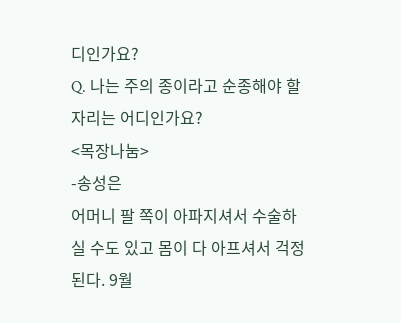디인가요?
Q. 나는 주의 종이라고 순종해야 할 자리는 어디인가요?
<목장나눔>
-송성은
어머니 팔 쪽이 아파지셔서 수술하실 수도 있고 몸이 다 아프셔서 걱정된다. 9월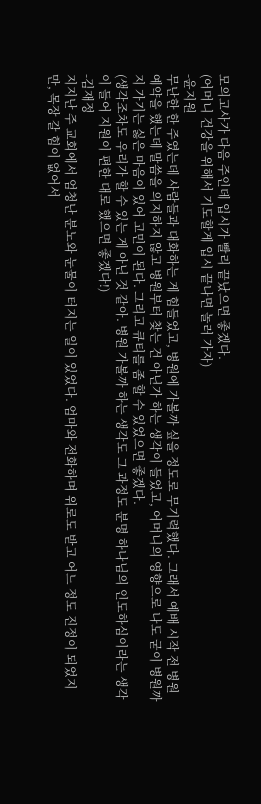모의고사가 다음 주인데 입시가 빨리 끝났으면 좋겠다.
(어머니 건강을 위해서 기도할게 입시 끝나면 놀러 가자)
-윤지원
무난한 한 주였는데 사람들과 대화하는 게 힘들었고, 병원에 가볼까 싶을 정도로 무기력했다. 그래서 예배 시작 전 병원 예약을 했는데 말씀을 의지하지 않고 병원부터 찾는 건 아닌가 하는 생각이 들었고, 어머니의 영향으로 나도 굳이 병원까지 가기는 싫은 마음이 있어 고민이 된다. 그리고 큐티를 좀 할 수 있었으면 좋겠다.
(생각조차도 우리가 할 수 있는 게 아닌 것 같아. 병원 가볼까 하는 생각도 그 과정도 분명 하나님의 인도하심이라는 생각이 들어 지원이 편한 대로 했으면 좋겠다!)
-김재정
지지난 주 교회에서 엄청난 분노와 눈물이 터지는 일이 있었다. 엄마와 전화하며 위로도 받고 어느 정도 진정이 되었지만, 목장 갈 힘이 없어서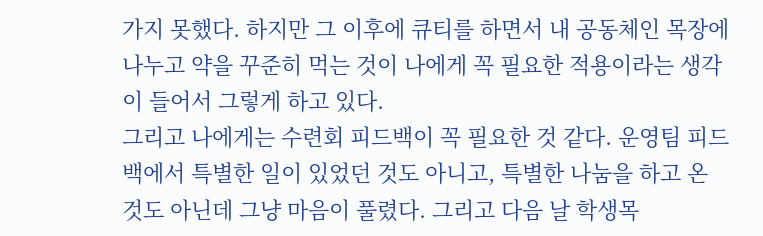가지 못했다. 하지만 그 이후에 큐티를 하면서 내 공동체인 목장에 나누고 약을 꾸준히 먹는 것이 나에게 꼭 필요한 적용이라는 생각이 들어서 그렇게 하고 있다.
그리고 나에게는 수련회 피드백이 꼭 필요한 것 같다. 운영팀 피드백에서 특별한 일이 있었던 것도 아니고, 특별한 나눔을 하고 온 것도 아닌데 그냥 마음이 풀렸다. 그리고 다음 날 학생목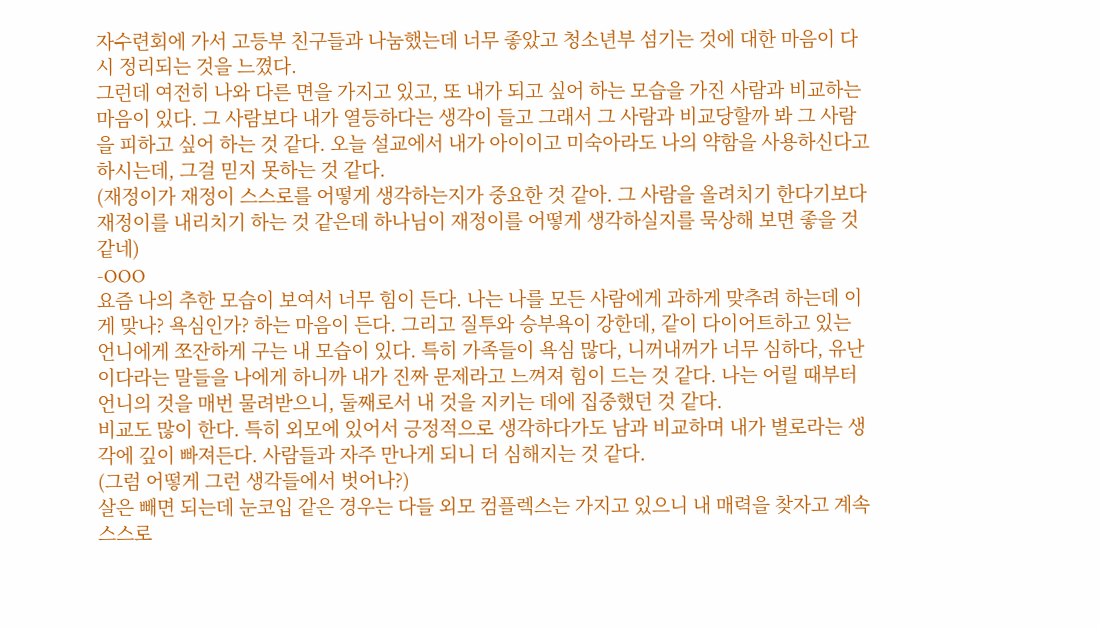자수련회에 가서 고등부 친구들과 나눔했는데 너무 좋았고 청소년부 섬기는 것에 대한 마음이 다시 정리되는 것을 느꼈다.
그런데 여전히 나와 다른 면을 가지고 있고, 또 내가 되고 싶어 하는 모습을 가진 사람과 비교하는 마음이 있다. 그 사람보다 내가 열등하다는 생각이 들고 그래서 그 사람과 비교당할까 봐 그 사람을 피하고 싶어 하는 것 같다. 오늘 설교에서 내가 아이이고 미숙아라도 나의 약함을 사용하신다고 하시는데, 그걸 믿지 못하는 것 같다.
(재정이가 재정이 스스로를 어떻게 생각하는지가 중요한 것 같아. 그 사람을 올려치기 한다기보다 재정이를 내리치기 하는 것 같은데 하나님이 재정이를 어떻게 생각하실지를 묵상해 보면 좋을 것 같네)
-OOO
요즘 나의 추한 모습이 보여서 너무 힘이 든다. 나는 나를 모든 사람에게 과하게 맞추려 하는데 이게 맞나? 욕심인가? 하는 마음이 든다. 그리고 질투와 승부욕이 강한데, 같이 다이어트하고 있는 언니에게 쪼잔하게 구는 내 모습이 있다. 특히 가족들이 욕심 많다, 니꺼내꺼가 너무 심하다, 유난이다라는 말들을 나에게 하니까 내가 진짜 문제라고 느껴져 힘이 드는 것 같다. 나는 어릴 때부터 언니의 것을 매번 물려받으니, 둘째로서 내 것을 지키는 데에 집중했던 것 같다.
비교도 많이 한다. 특히 외모에 있어서 긍정적으로 생각하다가도 남과 비교하며 내가 별로라는 생각에 깊이 빠져든다. 사람들과 자주 만나게 되니 더 심해지는 것 같다.
(그럼 어떻게 그런 생각들에서 벗어나?)
살은 빼면 되는데 눈코입 같은 경우는 다들 외모 컴플렉스는 가지고 있으니 내 매력을 찾자고 계속 스스로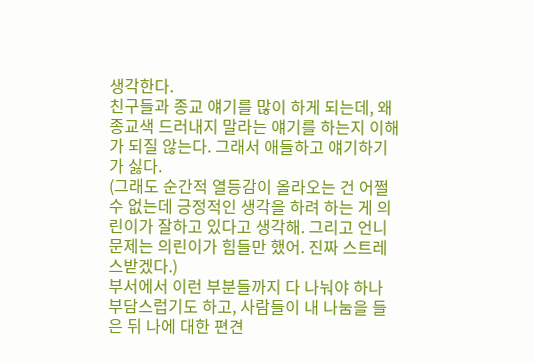생각한다.
친구들과 종교 얘기를 많이 하게 되는데, 왜 종교색 드러내지 말라는 얘기를 하는지 이해가 되질 않는다. 그래서 애들하고 얘기하기가 싫다.
(그래도 순간적 열등감이 올라오는 건 어쩔 수 없는데 긍정적인 생각을 하려 하는 게 의린이가 잘하고 있다고 생각해. 그리고 언니 문제는 의린이가 힘들만 했어. 진짜 스트레스받겠다.)
부서에서 이런 부분들까지 다 나눠야 하나 부담스럽기도 하고, 사람들이 내 나눔을 들은 뒤 나에 대한 편견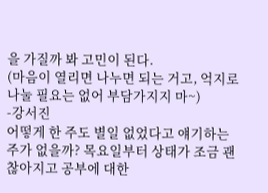을 가질까 봐 고민이 된다.
(마음이 열리면 나누면 되는 거고, 억지로 나눌 필요는 없어 부담가지지 마~)
-강서진
어떻게 한 주도 별일 없었다고 얘기하는 주가 없을까? 목요일부터 상태가 조금 괜찮아지고 공부에 대한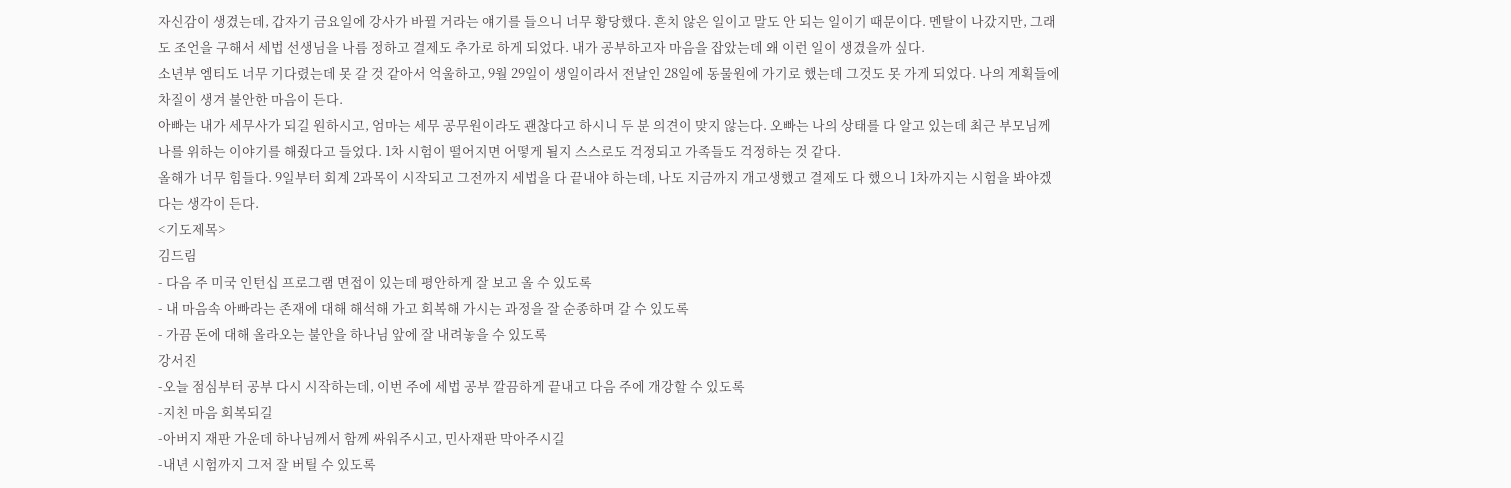자신감이 생겼는데, 갑자기 금요일에 강사가 바뀔 거라는 얘기를 들으니 너무 황당했다. 흔치 않은 일이고 말도 안 되는 일이기 때문이다. 멘탈이 나갔지만, 그래도 조언을 구해서 세법 선생님을 나름 정하고 결제도 추가로 하게 되었다. 내가 공부하고자 마음을 잡았는데 왜 이런 일이 생겼을까 싶다.
소년부 엠티도 너무 기다렸는데 못 갈 것 같아서 억울하고, 9월 29일이 생일이라서 전날인 28일에 동물원에 가기로 했는데 그것도 못 가게 되었다. 나의 계획들에 차질이 생겨 불안한 마음이 든다.
아빠는 내가 세무사가 되길 원하시고, 엄마는 세무 공무원이라도 괜찮다고 하시니 두 분 의견이 맞지 않는다. 오빠는 나의 상태를 다 알고 있는데 최근 부모님께 나를 위하는 이야기를 해줬다고 들었다. 1차 시험이 떨어지면 어떻게 될지 스스로도 걱정되고 가족들도 걱정하는 것 같다.
올해가 너무 힘들다. 9일부터 회계 2과목이 시작되고 그전까지 세법을 다 끝내야 하는데, 나도 지금까지 개고생했고 결제도 다 했으니 1차까지는 시험을 봐야겠다는 생각이 든다.
<기도제목>
김드림
- 다음 주 미국 인턴십 프로그램 면접이 있는데 평안하게 잘 보고 올 수 있도록
- 내 마음속 아빠라는 존재에 대해 해석해 가고 회복해 가시는 과정을 잘 순종하며 갈 수 있도록
- 가끔 돈에 대해 올라오는 불안을 하나님 앞에 잘 내려놓을 수 있도록
강서진
-오늘 점심부터 공부 다시 시작하는데, 이번 주에 세법 공부 깔끔하게 끝내고 다음 주에 개강할 수 있도록
-지친 마음 회복되길
-아버지 재판 가운데 하나님께서 함께 싸워주시고, 민사재판 막아주시길
-내년 시험까지 그저 잘 버틸 수 있도록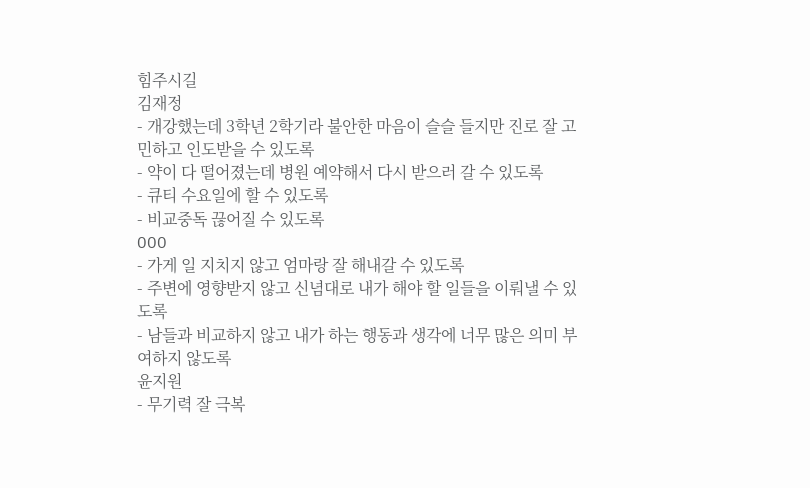힘주시길
김재정
- 개강했는데 3학년 2학기라 불안한 마음이 슬슬 들지만 진로 잘 고민하고 인도받을 수 있도록
- 약이 다 떨어졌는데 병원 예약해서 다시 받으러 갈 수 있도록
- 큐티 수요일에 할 수 있도록
- 비교중독 끊어질 수 있도록
OOO
- 가게 일 지치지 않고 엄마랑 잘 해내갈 수 있도록
- 주변에 영향받지 않고 신념대로 내가 해야 할 일들을 이뤄낼 수 있도록
- 남들과 비교하지 않고 내가 하는 행동과 생각에 너무 많은 의미 부여하지 않도록
윤지원
- 무기력 잘 극복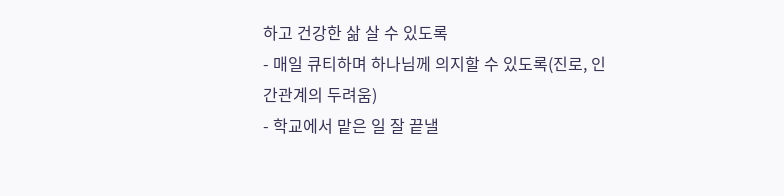하고 건강한 삶 살 수 있도록
- 매일 큐티하며 하나님께 의지할 수 있도록(진로, 인간관계의 두려움)
- 학교에서 맡은 일 잘 끝낼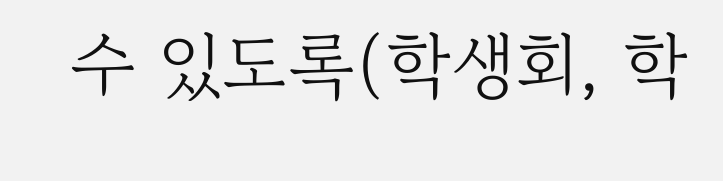수 있도록(학생회, 학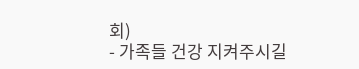회)
- 가족들 건강 지켜주시길